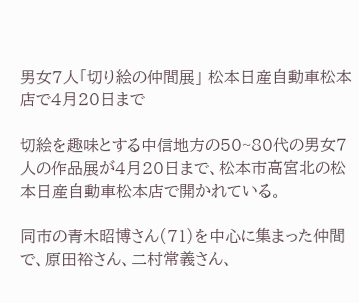男女7人「切り絵の仲間展」 松本日産自動車松本店で4月20日まで

切絵を趣味とする中信地方の50~80代の男女7人の作品展が4月20日まで、松本市高宮北の松本日産自動車松本店で開かれている。

同市の青木昭博さん(71)を中心に集まった仲間で、原田裕さん、二村常義さん、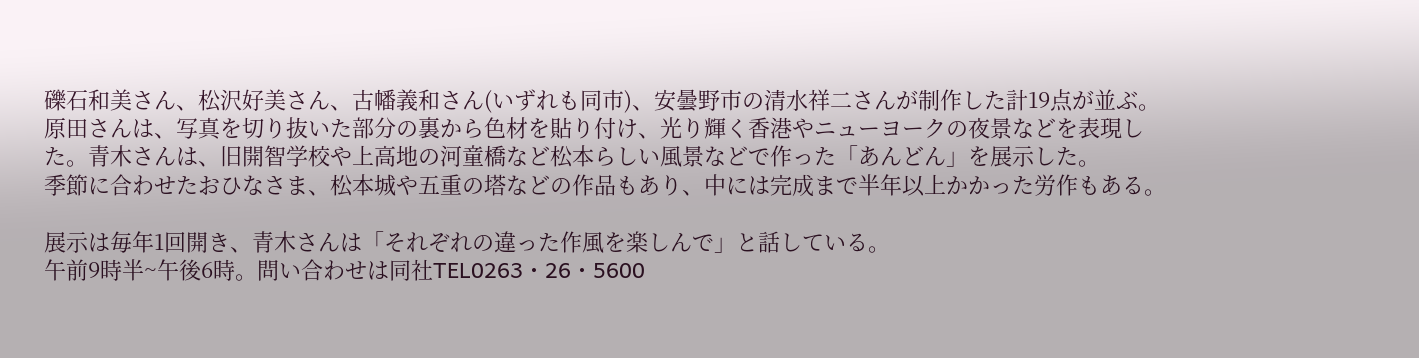礫石和美さん、松沢好美さん、古幡義和さん(いずれも同市)、安曇野市の清水祥二さんが制作した計19点が並ぶ。 原田さんは、写真を切り抜いた部分の裏から色材を貼り付け、光り輝く香港やニューヨークの夜景などを表現した。青木さんは、旧開智学校や上高地の河童橋など松本らしい風景などで作った「あんどん」を展示した。
季節に合わせたおひなさま、松本城や五重の塔などの作品もあり、中には完成まで半年以上かかった労作もある。

展示は毎年1回開き、青木さんは「それぞれの違った作風を楽しんで」と話している。
午前9時半~午後6時。問い合わせは同社TEL0263・26・5600